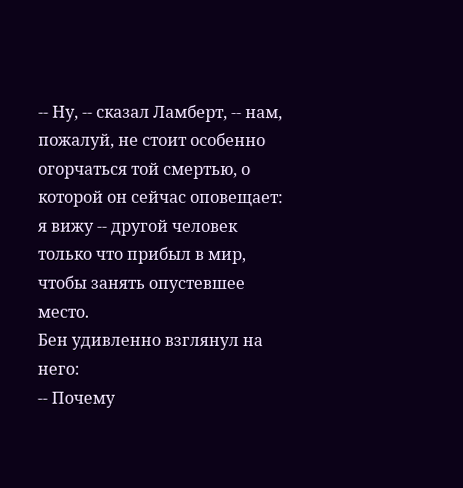-- Ну, -- сказал Ламберт, -- нам, пожалуй, не стоит особенно огорчаться той смертью, о которой он сейчас оповещает: я вижу -- другой человек только что прибыл в мир, чтобы занять опустевшее место.
Бен удивленно взглянул на него:
-- Почему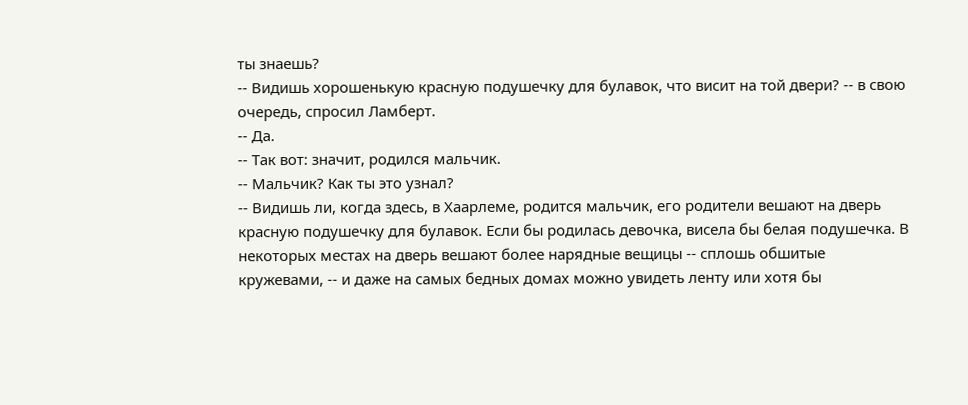ты знаешь?
-- Видишь хорошенькую красную подушечку для булавок, что висит на той двери? -- в свою очередь, спросил Ламберт.
-- Да.
-- Так вот: значит, родился мальчик.
-- Мальчик? Как ты это узнал?
-- Видишь ли, когда здесь, в Хаарлеме, родится мальчик, его родители вешают на дверь красную подушечку для булавок. Если бы родилась девочка, висела бы белая подушечка. В некоторых местах на дверь вешают более нарядные вещицы -- сплошь обшитые кружевами, -- и даже на самых бедных домах можно увидеть ленту или хотя бы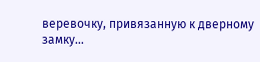веревочку, привязанную к дверному замку...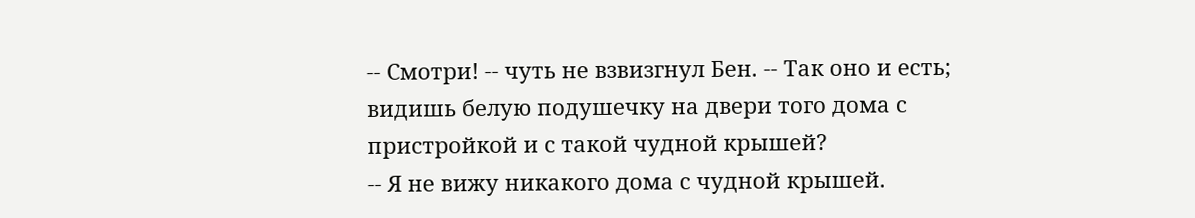-- Смотри! -- чуть не взвизгнул Бен. -- Так оно и есть; видишь белую подушечку на двери того дома с пристройкой и с такой чудной крышей?
-- Я не вижу никакого дома с чудной крышей.